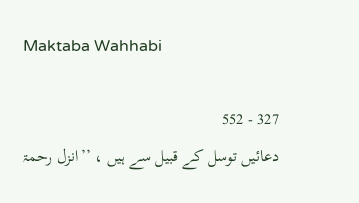Maktaba Wahhabi

327 - 552
دعائیں توسل کے قبیل سے ہیں ، ’’انزل رحمۃ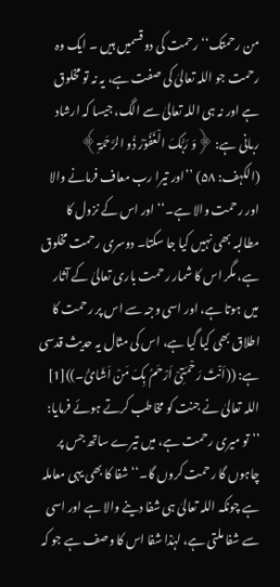من رحمتک‘‘ رحمت کی دو قسمیں ہیں ۔ ایک وہ رحمت جو اللہ تعالیٰ کی صفت ہے، یہ نہ تو مخلوق ہے اور نہ ہی اللہ تعالیٰ سے الگ، جیسا کہ ارشاد ربانی ہے: ﴿وَ رَبُّکَ الْغَفُوْرُ ذُو الرَّحَمَۃِ﴾ (الکہف: ۵۸) ’’اور تیرا رب معاف فرمانے والا اور رحمت والا ہے۔‘‘ اور اس کے نزول کا مطالبہ بھی نہیں کیا جا سکتا۔ دوسری رحمت مخلوق ہے، مگر اس کا شمار رحمت باری تعالیٰ کے آثار میں ہوتا ہے، اور اسی وجہ سے اس پر رحمت کا اطلاق بھی کیا گیا ہے، اس کی مثال یہ حدیث قدسی ہے: ((اَنْتَ رَحْمَتِیْ اَرْحَمُ بِکَ مَنْ اَشَائُ۔))[1] اللہ تعالیٰ نے جنت کو مخاطب کرتے ہوئے فرمایا: ’’تو میری رحمت ہے، میں تیرے ساتھ جس پر چاہوں گا رحمت کروں گا۔‘‘ شفا کا بھی یہی معاملہ ہے چونکہ اللہ تعالیٰ ہی شفا دینے والا ہے اور اسی سے شفا ملتی ہے، لہٰذا شفا اس کا وصف ہے جو کہ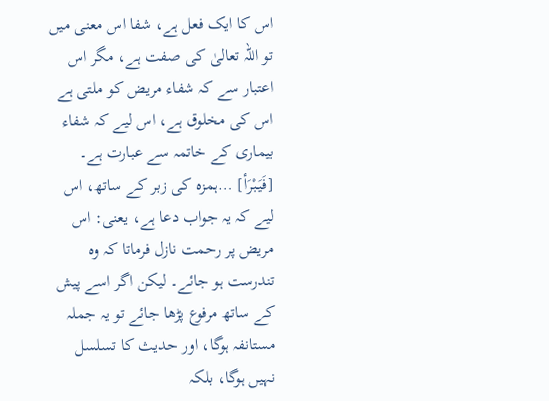اس کا ایک فعل ہے، شفا اس معنی میں تو اللہ تعالیٰ کی صفت ہے، مگر اس اعتبار سے کہ شفاء مریض کو ملتی ہے اس کی مخلوق ہے، اس لیے کہ شفاء بیماری کے خاتمہ سے عبارت ہے۔ [فَیَبْرَأ] …ہمزہ کی زبر کے ساتھ، اس لیے کہ یہ جواب دعا ہے، یعنی: اس مریض پر رحمت نازل فرماتا کہ وہ تندرست ہو جائے۔ لیکن اگر اسے پیش کے ساتھ مرفوع پڑھا جائے تو یہ جملہ مستانفہ ہوگا، اور حدیث کا تسلسل نہیں ہوگا، بلکہ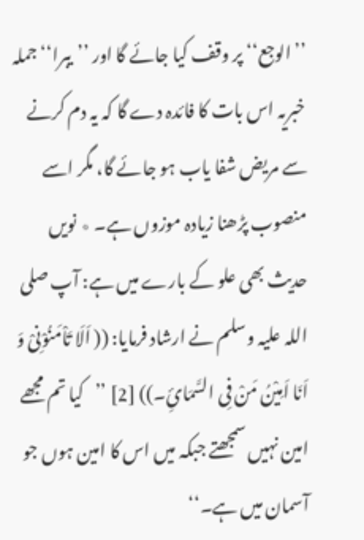’’الوجع‘‘ پر وقف کیا جائے گا اور ’’یبرا‘‘ جملہ خبریہ اس بات کا فائدہ دے گا کہ یہ دم کرنے سے مریض شفا یاب ہو جائے گا، مگر اسے منصوب پڑھنا زیادہ موزوں ہے۔ ٭ نویں حدیث بھی علو کے بارے میں ہے: آپ صلی اللہ علیہ وسلم نے ارشاد فرمایا: (( اَلَا تَاْمَنُوْنِیْ وَ اَنَا اَمِیْنُ مَنْ فِی السَّمَائِ۔)) [2] ’’کیا تم مجھے امین نہیں سمجھتے جبکہ میں اس کا امین ہوں جو آسمان میں ہے۔‘‘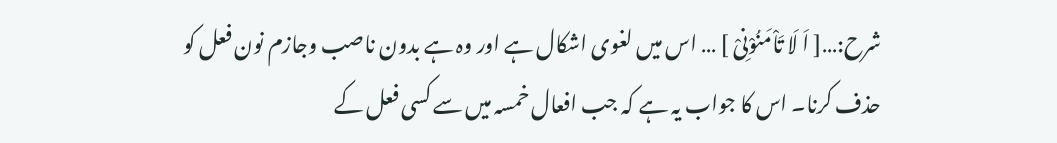شرح:…[ اَ لَا تَاْمَنُوْنِیْ ] … اس میں لغوی اشکال ہے اور وہ ہے بدون ناصب وجازم نون فعل کو حذف کرنا۔ اس کا جواب یہ ہے کہ جب افعال خمسہ میں سے کسی فعل کے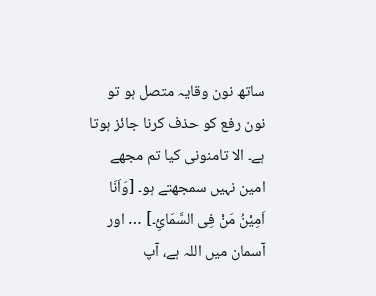ساتھ نون وقایہ متصل ہو تو نون رفع کو حذف کرنا جائز ہوتا ہے۔ الا تامنونی کیا تم مجھے امین نہیں سمجھتے ہو۔ [وَاَنَا اَمِیْنُ مَنْ فِی السَّمَائِ۔] … اور آسمان میں اللہ ہے، آپ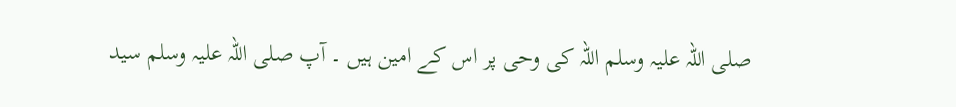صلی اللہ علیہ وسلم اللہ کی وحی پر اس کے امین ہیں ۔ آپ صلی اللہ علیہ وسلم سید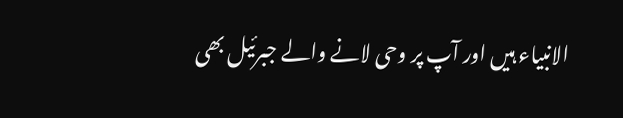الانبیاء ہیں اور آپ پر وحی لانے والے جبرئیل بھی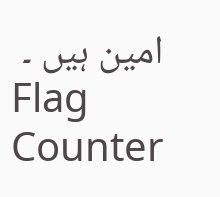امین ہیں ۔
Flag Counter